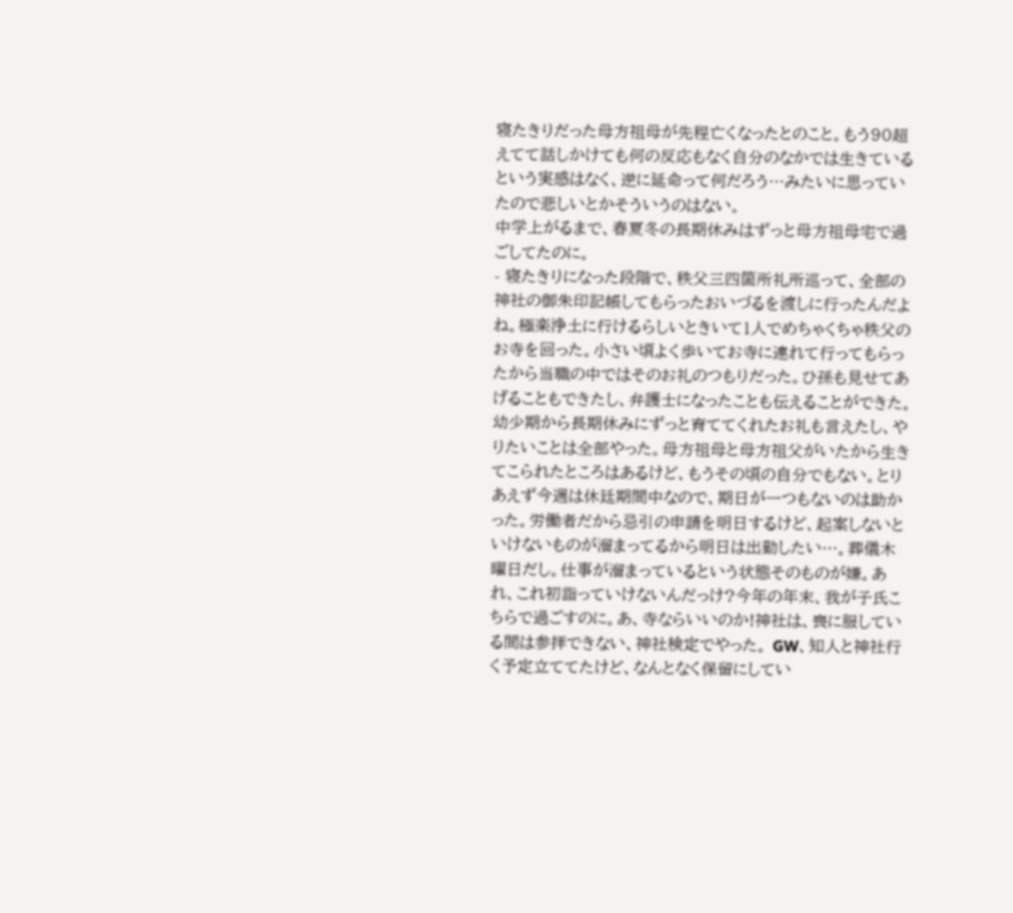寝たきりだった母方祖母が先程亡くなったとのこと。もう90超えてて話しかけても何の反応もなく自分のなかでは生きているという実感はなく、逆に延命って何だろう…みたいに思っていたので悲しいとかそういうのはない。
中学上がるまで、春夏冬の長期休みはずっと母方祖母宅で過ごしてたのに。
- 寝たきりになった段階で、秩父三四箇所礼所巡って、全部の神社の御朱印記帳してもらったおいづるを渡しに行ったんだよね。極楽浄土に行けるらしいときいて1人でめちゃくちゃ秩父のお寺を回った。小さい頃よく歩いてお寺に連れて行ってもらったから当職の中ではそのお礼のつもりだった。ひ孫も見せてあげることもできたし、弁護士になったことも伝えることができた。幼少期から長期休みにずっと育ててくれたお礼も言えたし、やりたいことは全部やった。母方祖母と母方祖父がいたから生きてこられたところはあるけど、もうその頃の自分でもない。とりあえず今週は休廷期間中なので、期日が一つもないのは助かった。労働者だから忌引の申請を明日するけど、起案しないといけないものが溜まってるから明日は出勤したい…。葬儀木曜日だし。仕事が溜まっているという状態そのものが嫌。あれ、これ初詣っていけないんだっけ?今年の年末、我が子氏こちらで過ごすのに。あ、寺ならいいのか!神社は、喪に服している間は参拝できない、神社検定でやった。 GW、知人と神社行く予定立ててたけど、なんとなく保留にしてい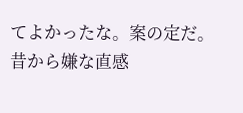てよかったな。案の定だ。昔から嫌な直感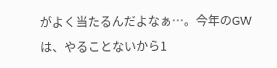がよく当たるんだよなぁ…。今年のGWは、やることないから1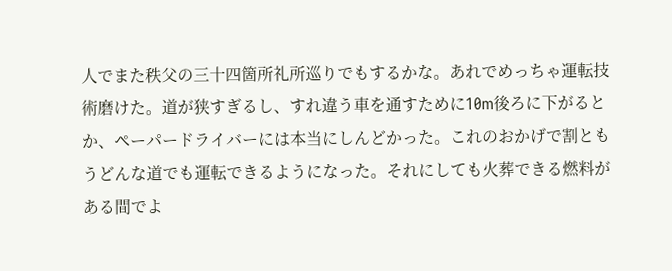人でまた秩父の三十四箇所礼所巡りでもするかな。あれでめっちゃ運転技術磨けた。道が狭すぎるし、すれ違う車を通すために10m後ろに下がるとか、ペーパードライバーには本当にしんどかった。これのおかげで割ともうどんな道でも運転できるようになった。それにしても火葬できる燃料がある間でよ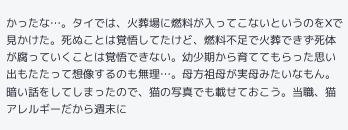かったな…。タイでは、火葬場に燃料が入ってこないというのをXで見かけた。死ぬことは覚悟してたけど、燃料不足で火葬できず死体が腐っていくことは覚悟できない。幼少期から育ててもらった思い出もたたって想像するのも無理…。母方祖母が実母みたいなもん。暗い話をしてしまったので、猫の写真でも載せておこう。当職、猫アレルギーだから週末に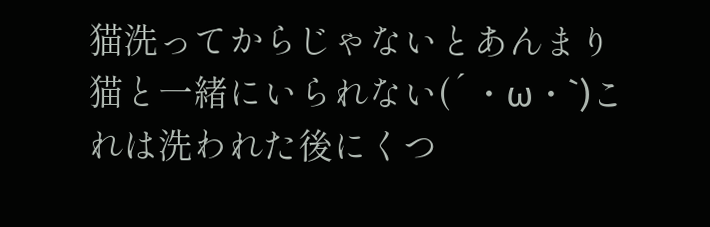猫洗ってからじゃないとあんまり猫と一緒にいられない(´・ω・`)これは洗われた後にくつ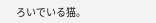ろいでいる猫。